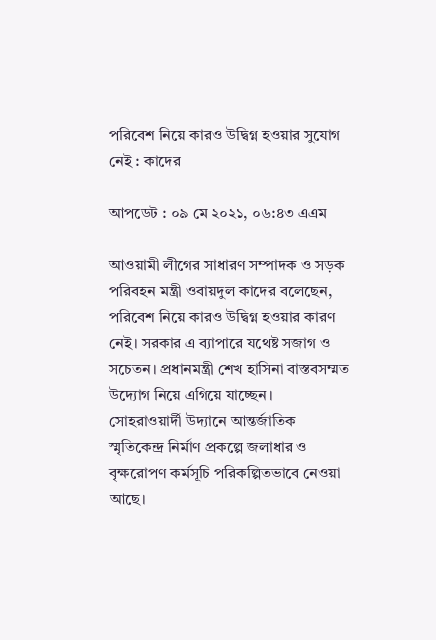পরিবেশ নিয়ে কারও উদ্বিগ্ন হওয়ার সুযোগ নেই : কাদের

আপডেট : ০৯ মে ২০২১, ০৬:৪৩ এএম

আওয়ামী লীগের সাধারণ সম্পাদক ও সড়ক পরিবহন মন্ত্রী ওবায়দুল কাদের বলেছেন, পরিবেশ নিয়ে কারও উদ্বিগ্ন হওয়ার কারণ নেই। সরকার এ ব্যাপারে যথেষ্ট সজাগ ও সচেতন। প্রধানমন্ত্রী শেখ হাসিনা বাস্তবসম্মত উদ্যোগ নিয়ে এগিয়ে যাচ্ছেন। সোহরাওয়ার্দী উদ্যানে আন্তর্জাতিক স্মৃতিকেন্দ্র নির্মাণ প্রকল্পে জলাধার ও বৃক্ষরোপণ কর্মসূচি পরিকল্পিতভাবে নেওয়া আছে।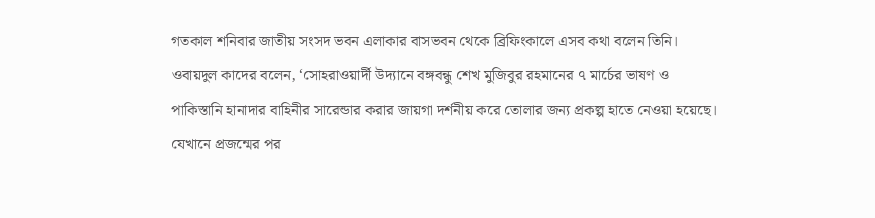গতকাল শনিবার জাতীয় সংসদ ভবন এলাকার বাসভবন থেকে ব্রিফিংকালে এসব কথা বলেন তিনি। ওবায়দুল কাদের বলেন, ‘সোহরাওয়ার্দী উদ্যানে বঙ্গবন্ধু শেখ মুজিবুর রহমানের ৭ মার্চের ভাষণ ও পাকিস্তানি হানাদার বাহিনীর সারেন্ডার করার জায়গা দর্শনীয় করে তোলার জন্য প্রকল্প হাতে নেওয়া হয়েছে। যেখানে প্রজন্মের পর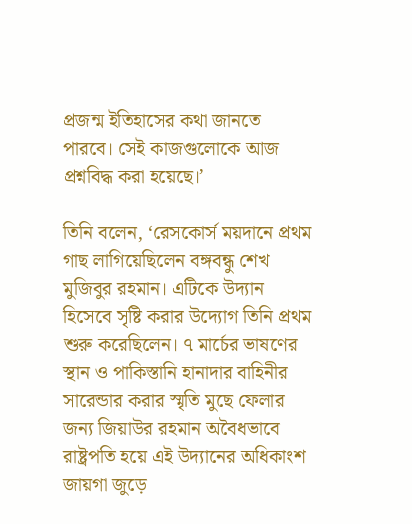প্রজন্ম ইতিহাসের কথা জানতে পারবে। সেই কাজগুলোকে আজ প্রশ্নবিদ্ধ করা হয়েছে।’

তিনি বলেন, ‘রেসকোর্স ময়দানে প্রথম গাছ লাগিয়েছিলেন বঙ্গবন্ধু শেখ মুজিবুর রহমান। এটিকে উদ্যান হিসেবে সৃষ্টি করার উদ্যোগ তিনি প্রথম শুরু করেছিলেন। ৭ মার্চের ভাষণের স্থান ও পাকিস্তানি হানাদার বাহিনীর সারেন্ডার করার স্মৃতি মুছে ফেলার জন্য জিয়াউর রহমান অবৈধভাবে রাষ্ট্রপতি হয়ে এই উদ্যানের অধিকাংশ জায়গা জুড়ে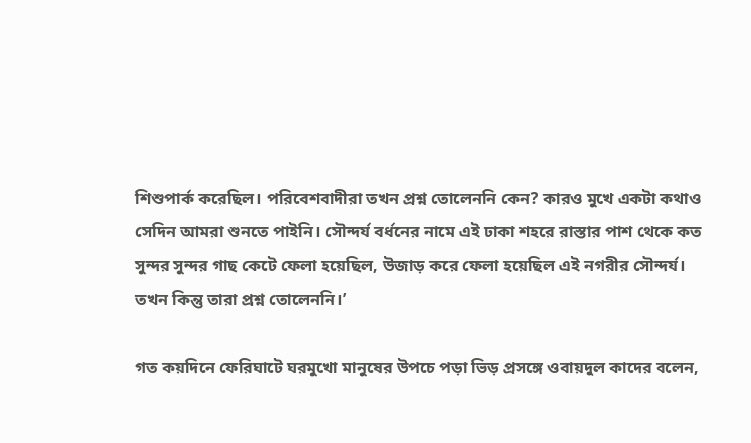শিশুপার্ক করেছিল। পরিবেশবাদীরা তখন প্রশ্ন তোলেননি কেন? কারও মুখে একটা কথাও সেদিন আমরা শুনতে পাইনি। সৌন্দর্য বর্ধনের নামে এই ঢাকা শহরে রাস্তার পাশ থেকে কত সুন্দর সুন্দর গাছ কেটে ফেলা হয়েছিল, উজাড় করে ফেলা হয়েছিল এই নগরীর সৌন্দর্য। তখন কিন্তু তারা প্রশ্ন তোলেননি।’

গত কয়দিনে ফেরিঘাটে ঘরমুখো মানুষের উপচে পড়া ভিড় প্রসঙ্গে ওবায়দুল কাদের বলেন,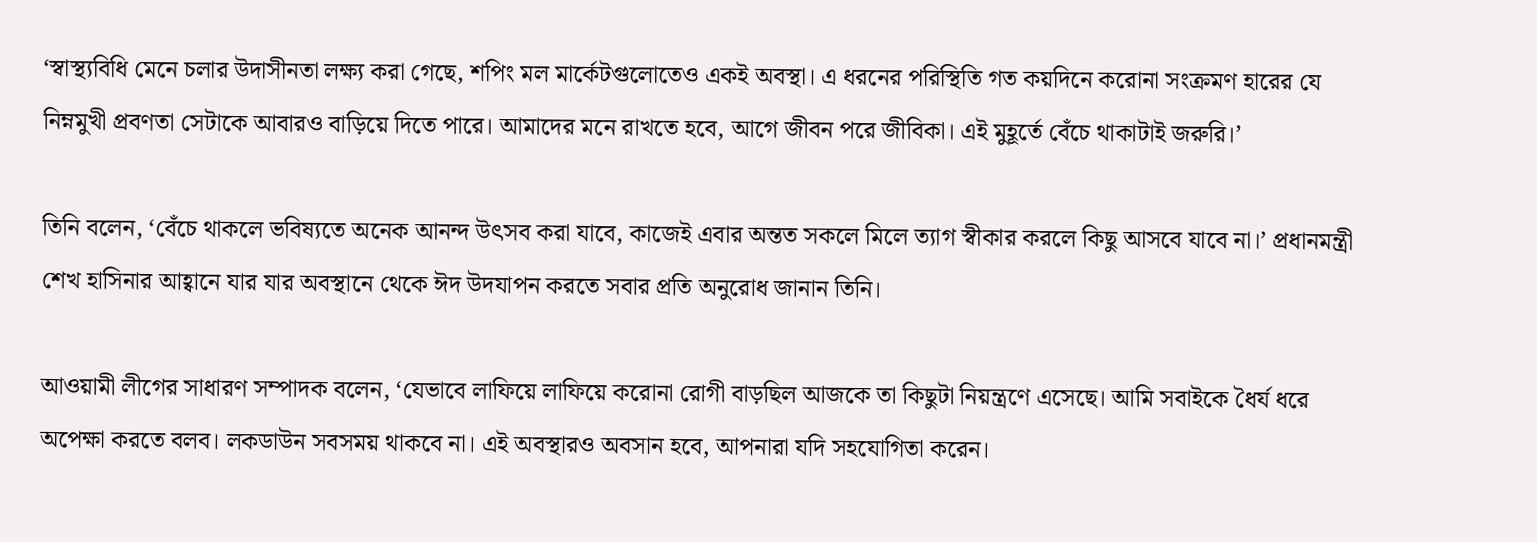‘স্বাস্থ্যবিধি মেনে চলার উদাসীনতা লক্ষ্য করা গেছে, শপিং মল মার্কেটগুলোতেও একই অবস্থা। এ ধরনের পরিস্থিতি গত কয়দিনে করোনা সংক্রমণ হারের যে নিম্নমুখী প্রবণতা সেটাকে আবারও বাড়িয়ে দিতে পারে। আমাদের মনে রাখতে হবে, আগে জীবন পরে জীবিকা। এই মুহূর্তে বেঁচে থাকাটাই জরুরি।’

তিনি বলেন, ‘বেঁচে থাকলে ভবিষ্যতে অনেক আনন্দ উৎসব করা যাবে, কাজেই এবার অন্তত সকলে মিলে ত্যাগ স্বীকার করলে কিছু আসবে যাবে না।’ প্রধানমন্ত্রী শেখ হাসিনার আহ্বানে যার যার অবস্থানে থেকে ঈদ উদযাপন করতে সবার প্রতি অনুরোধ জানান তিনি।

আওয়ামী লীগের সাধারণ সম্পাদক বলেন, ‘যেভাবে লাফিয়ে লাফিয়ে করোনা রোগী বাড়ছিল আজকে তা কিছুটা নিয়ন্ত্রণে এসেছে। আমি সবাইকে ধৈর্য ধরে অপেক্ষা করতে বলব। লকডাউন সবসময় থাকবে না। এই অবস্থারও অবসান হবে, আপনারা যদি সহযোগিতা করেন।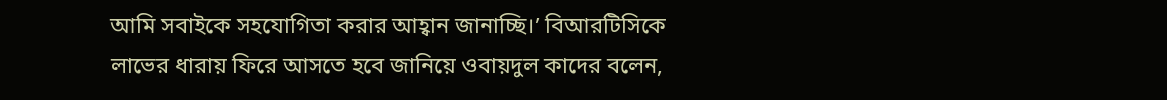আমি সবাইকে সহযোগিতা করার আহ্বান জানাচ্ছি।’ বিআরটিসিকে লাভের ধারায় ফিরে আসতে হবে জানিয়ে ওবায়দুল কাদের বলেন,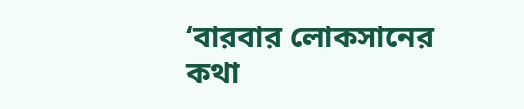‘বারবার লোকসানের কথা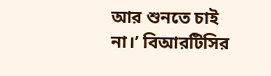আর শুনতে চাই না।’ বিআরটিসির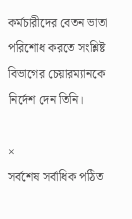কর্মচারীদের বেতন ভাতা পরিশোধ করতে সংশ্লিষ্ট বিভাগের চেয়ারম্যানকে নির্দেশ দেন তিনি।

×
সর্বশেষ সর্বাধিক পঠিত